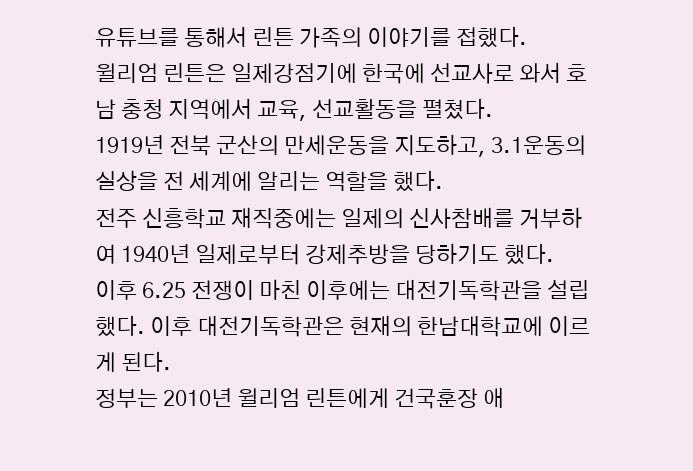유튜브를 통해서 린튼 가족의 이야기를 접했다.
윌리엄 린튼은 일제강점기에 한국에 선교사로 와서 호남 충청 지역에서 교육, 선교활동을 펼쳤다.
1919년 전북 군산의 만세운동을 지도하고, 3.1운동의 실상을 전 세계에 알리는 역할을 했다.
전주 신흥학교 재직중에는 일제의 신사참배를 거부하여 1940년 일제로부터 강제추방을 당하기도 했다.
이후 6.25 전쟁이 마친 이후에는 대전기독학관을 설립했다. 이후 대전기독학관은 현재의 한남대학교에 이르게 된다.
정부는 2010년 윌리엄 린튼에게 건국훈장 애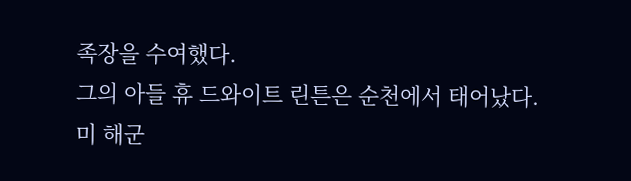족장을 수여했다.
그의 아들 휴 드와이트 린튼은 순천에서 태어났다.
미 해군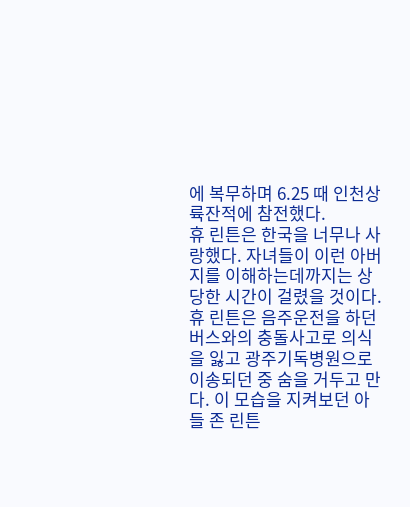에 복무하며 6.25 때 인천상륙잔적에 참전했다.
휴 린튼은 한국을 너무나 사랑했다. 자녀들이 이런 아버지를 이해하는데까지는 상당한 시간이 걸렸을 것이다.
휴 린튼은 음주운전을 하던 버스와의 충돌사고로 의식을 잃고 광주기독병원으로 이송되던 중 숨을 거두고 만다. 이 모습을 지켜보던 아들 존 린튼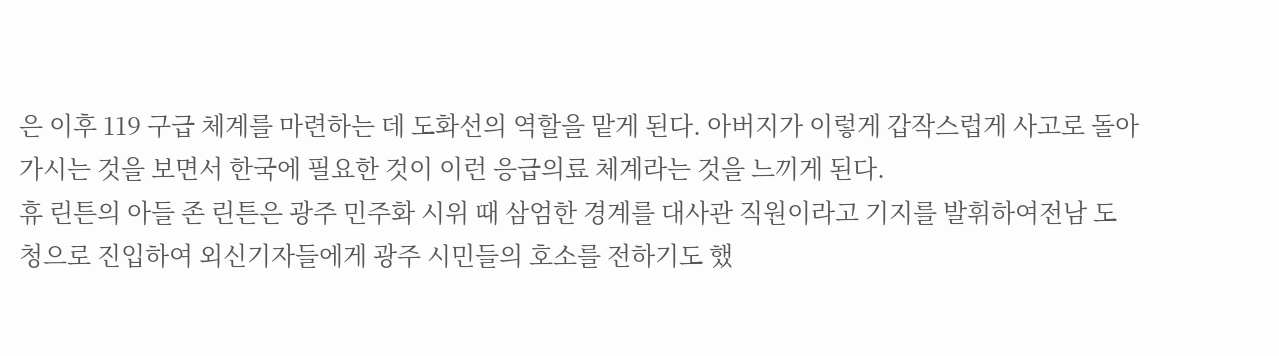은 이후 119 구급 체계를 마련하는 데 도화선의 역할을 맡게 된다. 아버지가 이렇게 갑작스럽게 사고로 돌아가시는 것을 보면서 한국에 필요한 것이 이런 응급의료 체계라는 것을 느끼게 된다.
휴 린튼의 아들 존 린튼은 광주 민주화 시위 때 삼엄한 경계를 대사관 직원이라고 기지를 발휘하여전남 도청으로 진입하여 외신기자들에게 광주 시민들의 호소를 전하기도 했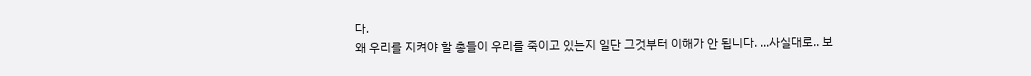다.
왜 우리를 지켜야 할 총들이 우리를 죽이고 있는지 일단 그것부터 이해가 안 됩니다. ...사실대로.. 보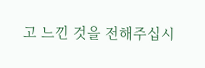고 느낀 것을 전해주십시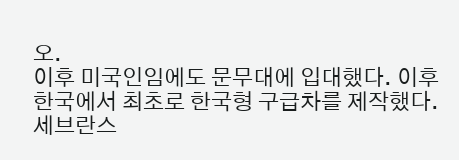오.
이후 미국인임에도 문무대에 입대했다. 이후 한국에서 최초로 한국형 구급차를 제작했다. 세브란스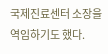국제진료센터 소장을 역임하기도 했다.